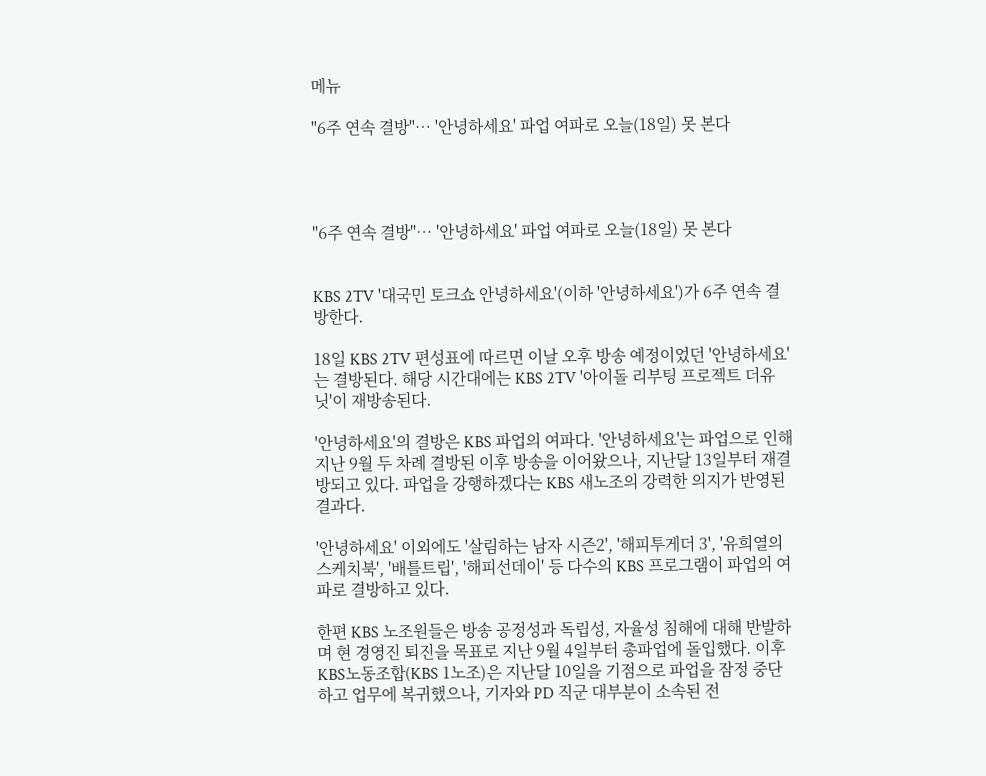메뉴

"6주 연속 결방"… '안녕하세요' 파업 여파로 오늘(18일) 못 본다




"6주 연속 결방"… '안녕하세요' 파업 여파로 오늘(18일) 못 본다


KBS 2TV '대국민 토크쇼 안녕하세요'(이하 '안녕하세요')가 6주 연속 결방한다.

18일 KBS 2TV 편성표에 따르면 이날 오후 방송 예정이었던 '안녕하세요'는 결방된다. 해당 시간대에는 KBS 2TV '아이돌 리부팅 프로젝트 더유닛'이 재방송된다.

'안녕하세요'의 결방은 KBS 파업의 여파다. '안녕하세요'는 파업으로 인해 지난 9월 두 차례 결방된 이후 방송을 이어왔으나, 지난달 13일부터 재결방되고 있다. 파업을 강행하겠다는 KBS 새노조의 강력한 의지가 반영된 결과다.

'안녕하세요' 이외에도 '살림하는 남자 시즌2', '해피투게더 3', '유희열의 스케치북', '배틀트립', '해피선데이' 등 다수의 KBS 프로그램이 파업의 여파로 결방하고 있다.

한편 KBS 노조원들은 방송 공정성과 독립성, 자율성 침해에 대해 반발하며 현 경영진 퇴진을 목표로 지난 9월 4일부터 총파업에 돌입했다. 이후 KBS노동조합(KBS 1노조)은 지난달 10일을 기점으로 파업을 잠정 중단하고 업무에 복귀했으나, 기자와 PD 직군 대부분이 소속된 전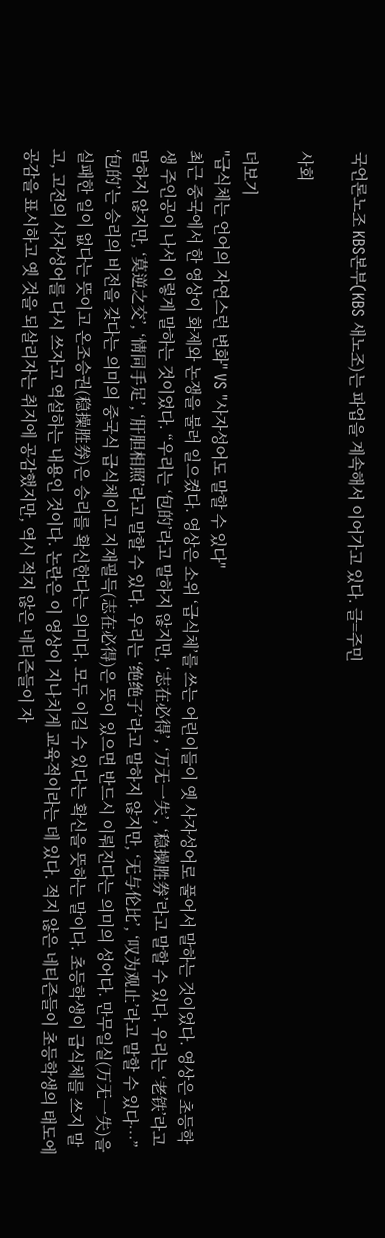국언론노조 KBS본부(KBS 새노조)는 파업을 계속해서 이어가고 있다. 글=주민

사회

더보기
"급식체는 언어의 자연스런 변화" VS "사자성어도 말할 수 있다"
최근 중국에서 한 영상이 화제와 논쟁을 불러 일으켰다. 영상은 소위 ‘급식체’를 쓰는 어린이들이 옛 사자성어로 풀어서 말하는 것이었다. 영상은 초등학생 주인공이 나서 이렇게 말하는 것이었다. “우리는 ‘包的’라고 말하지 않지만, ‘志在必得’, ‘万无一失’, ‘稳操胜券’라고 말할 수 있다. 우리는 ‘老铁’라고 말하지 않지만, ‘莫逆之交’, ‘情同手足’, ‘肝胆相照’라고 말할 수 있다. 우리는 ‘绝绝子’라고 말하지 않지만, ‘无与伦比’, ‘叹为观止’라고 말할 수 있다…” ‘包的’는 승리의 비전을 갖다는 의미의 중국식 급식체이고 지재필득(志在必得)은 뜻이 있으면 반드시 이뤄진다는 의미의 성어다. 만무일실(万无一失)을 실패한 일이 없다는 뜻이고 온조승권(稳操胜券)은 승리를 확신한다는 의미다. 모두 이길 수 있다는 확신을 뜻하는 말이다. 초등학생이 급식체를 쓰지 말고, 고전의 사자성어를 다시 쓰자고 역설하는 내용인 것이다. 논란은 이 영상이 지나치게 교육적이라는 데 있다. 적지 않은 네티즌들이 초등학생의 태도에 공감을 표시하고 옛 것을 되살리자는 취지에 공감했지만, 역시 적지 않은 네티즌들이 자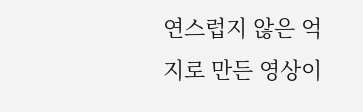연스럽지 않은 억지로 만든 영상이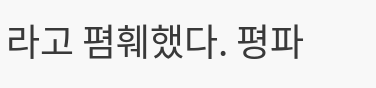라고 폄훼했다. 평파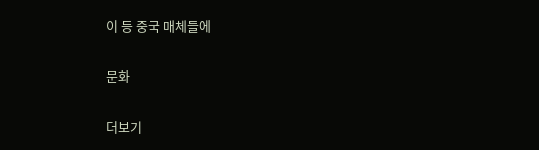이 등 중국 매체들에

문화

더보기